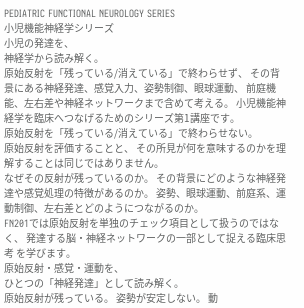PEDIATRIC FUNCTIONAL NEUROLOGY SERIES
小児機能神経学シリーズ
小児の発達を、
神経学から読み解く。
原始反射を「残っている/消えている」で終わらせず、 その背景にある神経発達、感覚入力、姿勢制御、眼球運動、 前庭機能、左右差や神経ネットワークまで含めて考える。 小児機能神経学を臨床へつなげるためのシリーズ第1講座です。
原始反射を「残っている/消えている」で終わらせない。
原始反射を評価することと、 その所見が何を意味するのかを理解することは同じではありません。
なぜその反射が残っているのか。 その背景にどのような神経発達や感覚処理の特徴があるのか。 姿勢、眼球運動、前庭系、運動制御、左右差とどのようにつながるのか。
FN201では原始反射を単独のチェック項目として扱うのではなく、 発達する脳・神経ネットワークの一部として捉える臨床思考 を学びます。
原始反射・感覚・運動を、
ひとつの「神経発達」として読み解く。
原始反射が残っている。 姿勢が安定しない。 動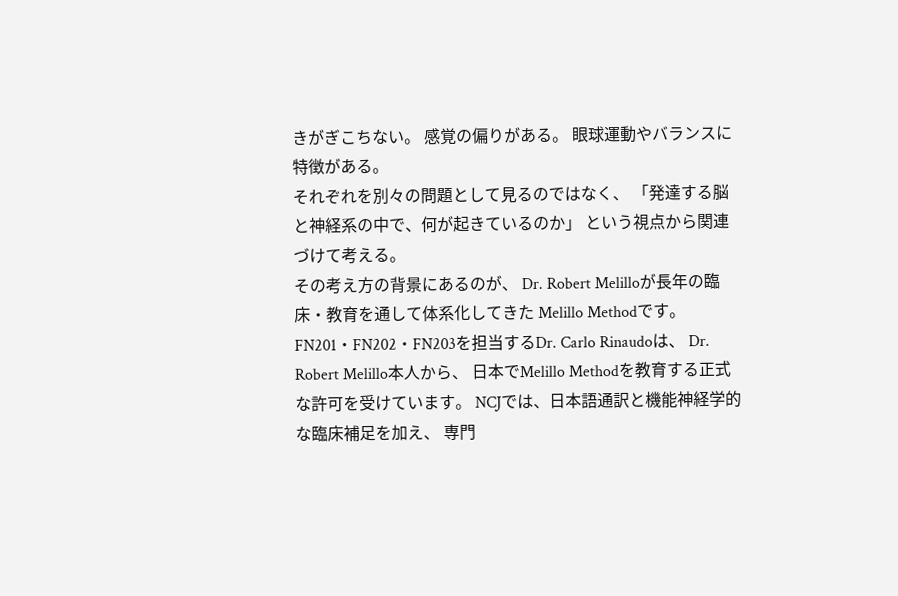きがぎこちない。 感覚の偏りがある。 眼球運動やバランスに特徴がある。
それぞれを別々の問題として見るのではなく、 「発達する脳と神経系の中で、何が起きているのか」 という視点から関連づけて考える。
その考え方の背景にあるのが、 Dr. Robert Melilloが長年の臨床・教育を通して体系化してきた Melillo Methodです。
FN201・FN202・FN203を担当するDr. Carlo Rinaudoは、 Dr. Robert Melillo本人から、 日本でMelillo Methodを教育する正式な許可を受けています。 NCJでは、日本語通訳と機能神経学的な臨床補足を加え、 専門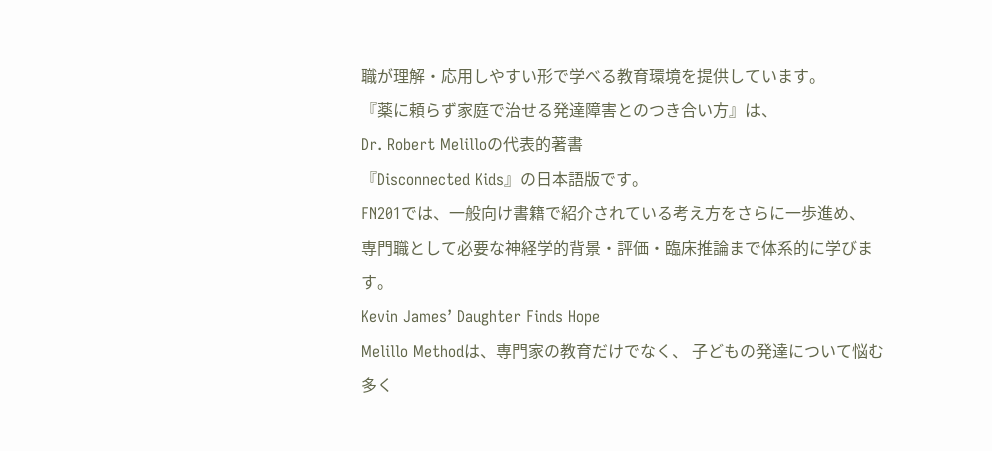職が理解・応用しやすい形で学べる教育環境を提供しています。
『薬に頼らず家庭で治せる発達障害とのつき合い方』は、
Dr. Robert Melilloの代表的著書
『Disconnected Kids』の日本語版です。
FN201では、一般向け書籍で紹介されている考え方をさらに一歩進め、
専門職として必要な神経学的背景・評価・臨床推論まで体系的に学びます。
Kevin James’ Daughter Finds Hope
Melillo Methodは、専門家の教育だけでなく、 子どもの発達について悩む多く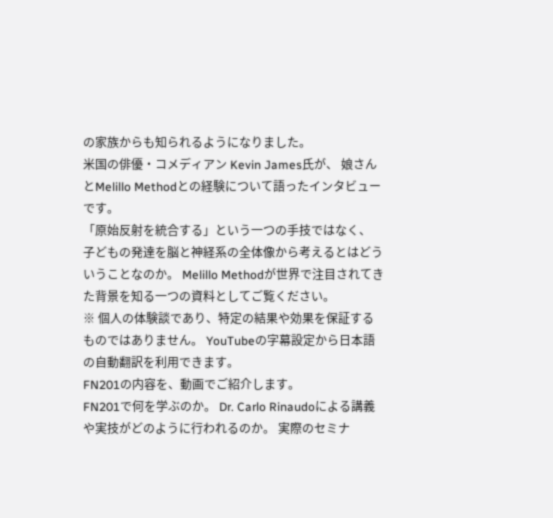の家族からも知られるようになりました。
米国の俳優・コメディアン Kevin James氏が、 娘さんとMelillo Methodとの経験について語ったインタビューです。
「原始反射を統合する」という一つの手技ではなく、 子どもの発達を脳と神経系の全体像から考えるとはどういうことなのか。 Melillo Methodが世界で注目されてきた背景を知る一つの資料としてご覧ください。
※ 個人の体験談であり、特定の結果や効果を保証するものではありません。 YouTubeの字幕設定から日本語の自動翻訳を利用できます。
FN201の内容を、動画でご紹介します。
FN201で何を学ぶのか。 Dr. Carlo Rinaudoによる講義や実技がどのように行われるのか。 実際のセミナ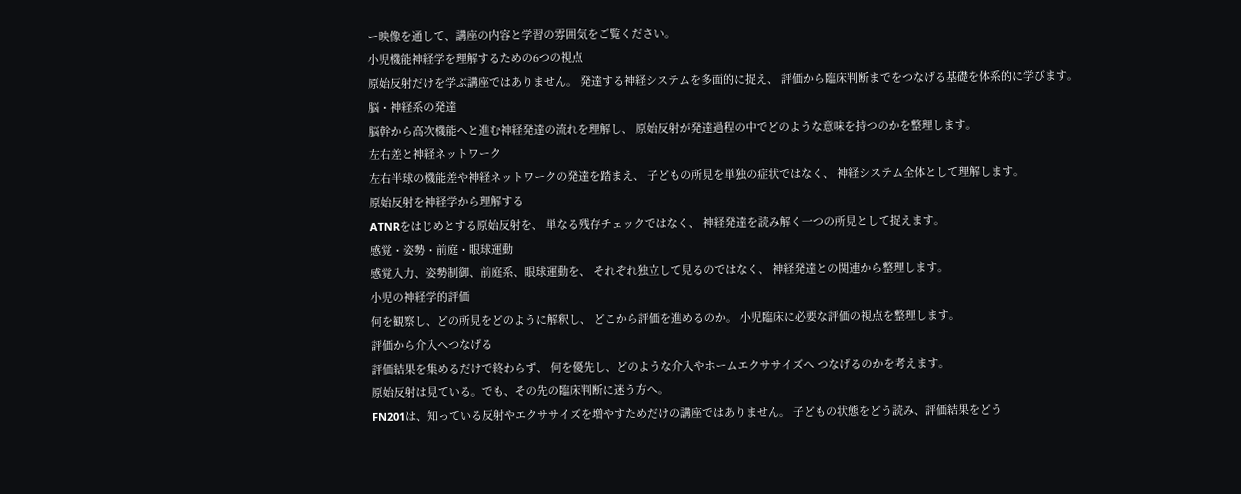ー映像を通して、講座の内容と学習の雰囲気をご覧ください。
小児機能神経学を理解するための6つの視点
原始反射だけを学ぶ講座ではありません。 発達する神経システムを多面的に捉え、 評価から臨床判断までをつなげる基礎を体系的に学びます。
脳・神経系の発達
脳幹から高次機能へと進む神経発達の流れを理解し、 原始反射が発達過程の中でどのような意味を持つのかを整理します。
左右差と神経ネットワーク
左右半球の機能差や神経ネットワークの発達を踏まえ、 子どもの所見を単独の症状ではなく、 神経システム全体として理解します。
原始反射を神経学から理解する
ATNRをはじめとする原始反射を、 単なる残存チェックではなく、 神経発達を読み解く一つの所見として捉えます。
感覚・姿勢・前庭・眼球運動
感覚入力、姿勢制御、前庭系、眼球運動を、 それぞれ独立して見るのではなく、 神経発達との関連から整理します。
小児の神経学的評価
何を観察し、どの所見をどのように解釈し、 どこから評価を進めるのか。 小児臨床に必要な評価の視点を整理します。
評価から介入へつなげる
評価結果を集めるだけで終わらず、 何を優先し、どのような介入やホームエクササイズへ つなげるのかを考えます。
原始反射は見ている。でも、その先の臨床判断に迷う方へ。
FN201は、知っている反射やエクササイズを増やすためだけの講座ではありません。 子どもの状態をどう読み、評価結果をどう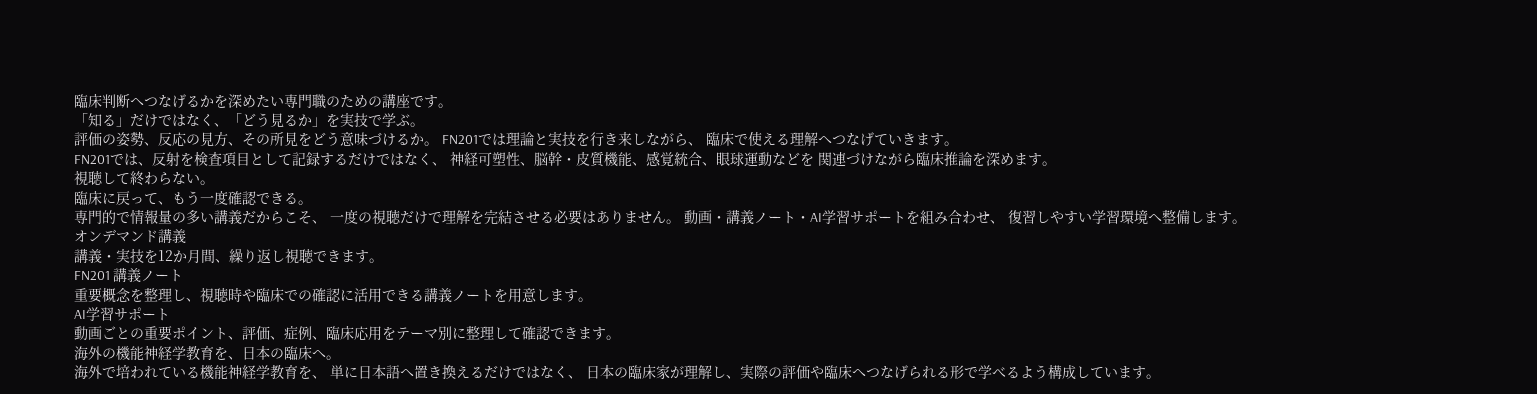臨床判断へつなげるかを深めたい専門職のための講座です。
「知る」だけではなく、「どう見るか」を実技で学ぶ。
評価の姿勢、反応の見方、その所見をどう意味づけるか。 FN201では理論と実技を行き来しながら、 臨床で使える理解へつなげていきます。
FN201では、反射を検査項目として記録するだけではなく、 神経可塑性、脳幹・皮質機能、感覚統合、眼球運動などを 関連づけながら臨床推論を深めます。
視聴して終わらない。
臨床に戻って、もう一度確認できる。
専門的で情報量の多い講義だからこそ、 一度の視聴だけで理解を完結させる必要はありません。 動画・講義ノート・AI学習サポートを組み合わせ、 復習しやすい学習環境へ整備します。
オンデマンド講義
講義・実技を12か月間、繰り返し視聴できます。
FN201 講義ノート
重要概念を整理し、視聴時や臨床での確認に活用できる講義ノートを用意します。
AI学習サポート
動画ごとの重要ポイント、評価、症例、臨床応用をテーマ別に整理して確認できます。
海外の機能神経学教育を、日本の臨床へ。
海外で培われている機能神経学教育を、 単に日本語へ置き換えるだけではなく、 日本の臨床家が理解し、実際の評価や臨床へつなげられる形で学べるよう構成しています。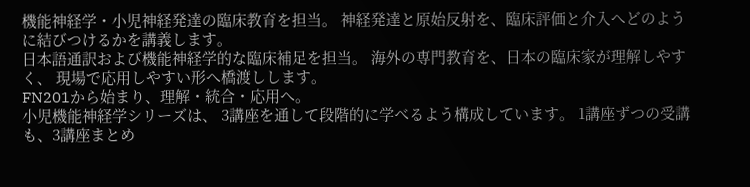機能神経学・小児神経発達の臨床教育を担当。 神経発達と原始反射を、臨床評価と介入へどのように結びつけるかを講義します。
日本語通訳および機能神経学的な臨床補足を担当。 海外の専門教育を、日本の臨床家が理解しやすく、 現場で応用しやすい形へ橋渡しします。
FN201から始まり、理解・統合・応用へ。
小児機能神経学シリーズは、 3講座を通して段階的に学べるよう構成しています。 1講座ずつの受講も、3講座まとめ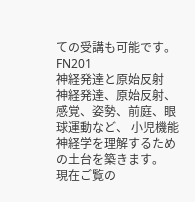ての受講も可能です。
FN201
神経発達と原始反射
神経発達、原始反射、感覚、姿勢、前庭、眼球運動など、 小児機能神経学を理解するための土台を築きます。
現在ご覧の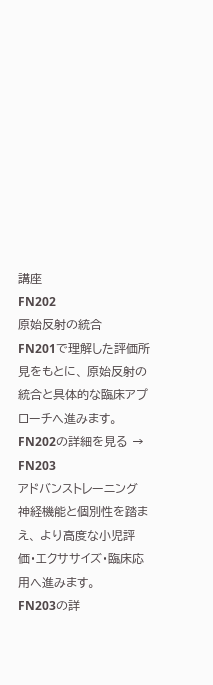講座
FN202
原始反射の統合
FN201で理解した評価所見をもとに、 原始反射の統合と具体的な臨床アプローチへ進みます。
FN202の詳細を見る →
FN203
アドバンストレーニング
神経機能と個別性を踏まえ、 より高度な小児評価・エクササイズ・臨床応用へ進みます。
FN203の詳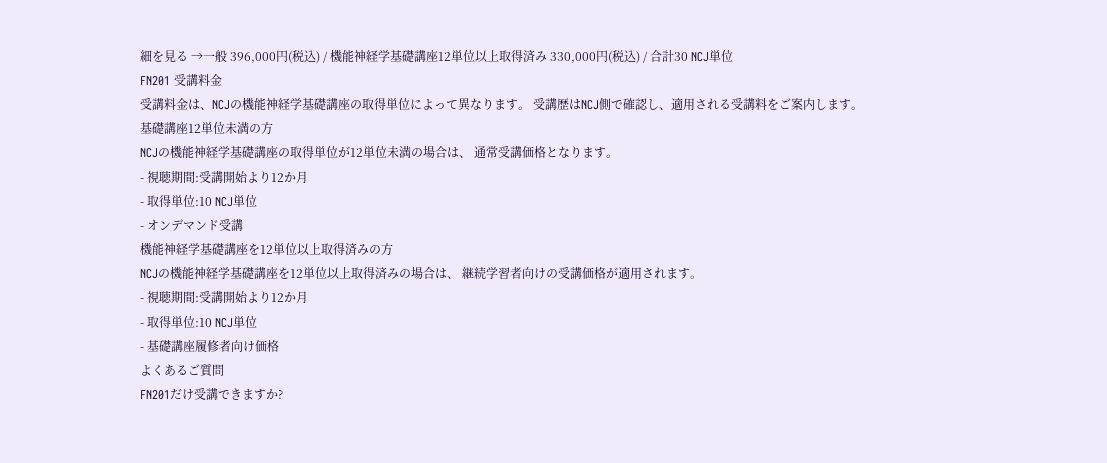細を見る →一般 396,000円(税込) / 機能神経学基礎講座12単位以上取得済み 330,000円(税込) / 合計30 NCJ単位
FN201 受講料金
受講料金は、NCJの機能神経学基礎講座の取得単位によって異なります。 受講歴はNCJ側で確認し、適用される受講料をご案内します。
基礎講座12単位未満の方
NCJの機能神経学基礎講座の取得単位が12単位未満の場合は、 通常受講価格となります。
- 視聴期間:受講開始より12か月
- 取得単位:10 NCJ単位
- オンデマンド受講
機能神経学基礎講座を12単位以上取得済みの方
NCJの機能神経学基礎講座を12単位以上取得済みの場合は、 継続学習者向けの受講価格が適用されます。
- 視聴期間:受講開始より12か月
- 取得単位:10 NCJ単位
- 基礎講座履修者向け価格
よくあるご質問
FN201だけ受講できますか?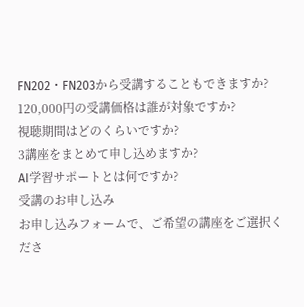FN202・FN203から受講することもできますか?
120,000円の受講価格は誰が対象ですか?
視聴期間はどのくらいですか?
3講座をまとめて申し込めますか?
AI学習サポートとは何ですか?
受講のお申し込み
お申し込みフォームで、ご希望の講座をご選択くださ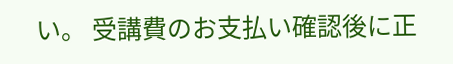い。 受講費のお支払い確認後に正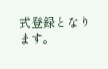式登録となります。